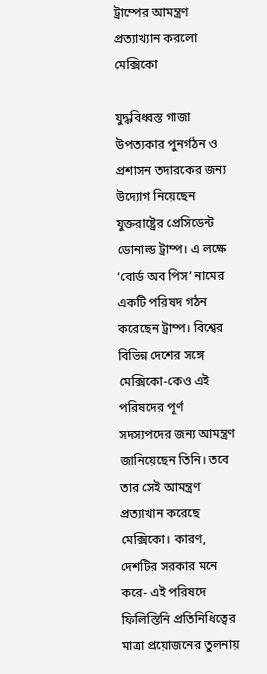ট্রাম্পের আমন্ত্রণ প্রত্যাখ্যান করলো মেক্সিকো

যুদ্ধবিধ্বস্ত গাজা উপত্যকার পুনর্গঠন ও প্রশাসন তদারকের জন্য উদ্যোগ নিয়েছেন যুক্তরাষ্ট্রের প্রেসিডেন্ট ডোনাল্ড ট্রাম্প। এ লক্ষে ‘বোর্ড অব পিস’ নামের একটি পরিষদ গঠন করেছেন ট্রাম্প। বিশ্বের বিভিন্ন দেশের সঙ্গে মেক্সিকো-কেও এই পরিষদের পূর্ণ সদস্যপদের জন্য আমন্ত্রণ জানিয়েছেন তিনি। তবে তার সেই আমন্ত্রণ প্রত্যাখান করেছে মেক্সিকো। কারণ, দেশটির সরকার মনে করে- এই পরিষদে ফিলিস্তিনি প্রতিনিধিত্বের মাত্রা প্রয়োজনের তুলনায়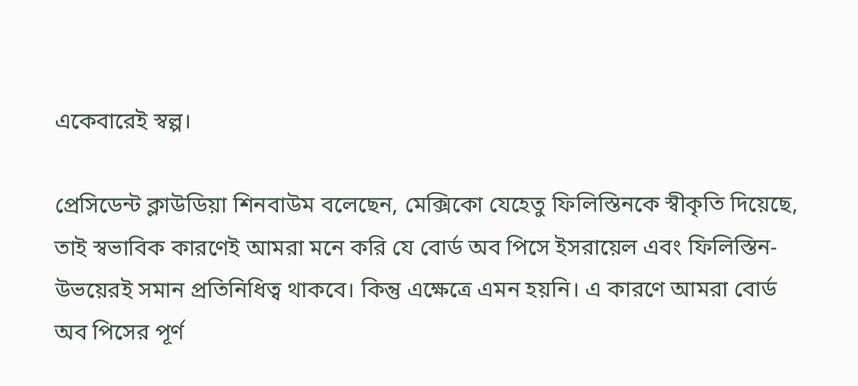একেবারেই স্বল্প।

প্রেসিডেন্ট ক্লাউডিয়া শিনবাউম বলেছেন, মেক্সিকো যেহেতু ফিলিস্তিনকে স্বীকৃতি দিয়েছে, তাই স্বভাবিক কারণেই আমরা মনে করি যে বোর্ড অব পিসে ইসরায়েল এবং ফিলিস্তিন- উভয়েরই সমান প্রতিনিধিত্ব থাকবে। কিন্তু এক্ষেত্রে এমন হয়নি। এ কারণে আমরা বোর্ড অব পিসের পূর্ণ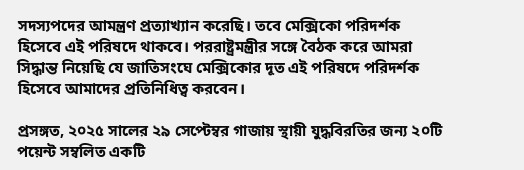সদস্যপদের আমন্ত্রণ প্রত্যাখ্যান করেছি। তবে মেক্সিকো পরিদর্শক হিসেবে এই পরিষদে থাকবে। পররাষ্ট্রমন্ত্রীর সঙ্গে বৈঠক করে আমরা সিদ্ধান্ত নিয়েছি যে জাতিসংঘে মেক্সিকোর দূত এই পরিষদে পরিদর্শক হিসেবে আমাদের প্রতিনিধিত্ব করবেন।

প্রসঙ্গত, ২০২৫ সালের ২৯ সেপ্টেম্বর গাজায় স্থায়ী যুদ্ধবিরতির জন্য ২০টি পয়েন্ট সম্বলিত একটি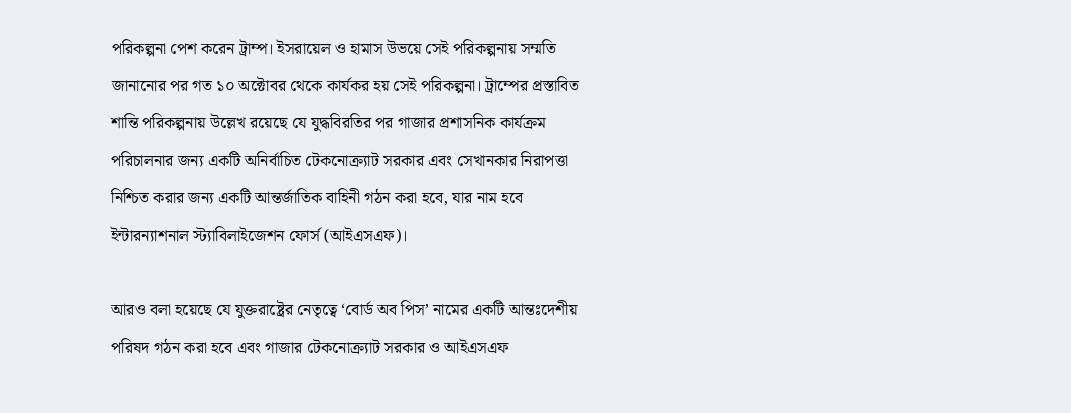পরিকল্পনা পেশ করেন ট্রাম্প। ইসরায়েল ও হামাস উভয়ে সেই পরিকল্পনায় সম্মতি জানানোর পর গত ১০ অক্টোবর থেকে কার্যকর হয় সেই পরিকল্পনা। ট্রাম্পের প্রস্তাবিত শান্তি পরিকল্পনায় উল্লেখ রয়েছে যে যুদ্ধবিরতির পর গাজার প্রশাসনিক কার্যক্রম পরিচালনার জন্য একটি অনির্বাচিত টেকনোক্র্যাট সরকার এবং সেখানকার নিরাপত্তা নিশ্চিত করার জন্য একটি আন্তর্জাতিক বাহিনী গঠন করা হবে, যার নাম হবে ইন্টারন্যাশনাল স্ট্যাবিলাইজেশন ফোর্স (আইএসএফ)।

আরও বলা হয়েছে যে যুক্তরাষ্ট্রের নেতৃত্বে ‘বোর্ড অব পিস’ নামের একটি আন্তঃদেশীয় পরিষদ গঠন করা হবে এবং গাজার টেকনোক্র্যাট সরকার ও আইএসএফ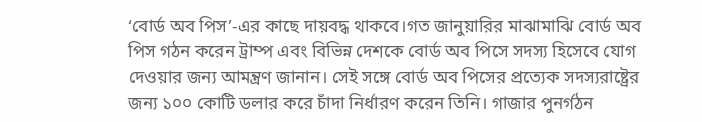‘বোর্ড অব পিস’-এর কাছে দায়বদ্ধ থাকবে।গত জানুয়ারির মাঝামাঝি বোর্ড অব পিস গঠন করেন ট্রাম্প এবং বিভিন্ন দেশকে বোর্ড অব পিসে সদস্য হিসেবে যোগ দেওয়ার জন্য আমন্ত্রণ জানান। সেই সঙ্গে বোর্ড অব পিসের প্রত্যেক সদস্যরাষ্ট্রের জন্য ১০০ কোটি ডলার করে চাঁদা নির্ধারণ করেন তিনি। গাজার পুনর্গঠন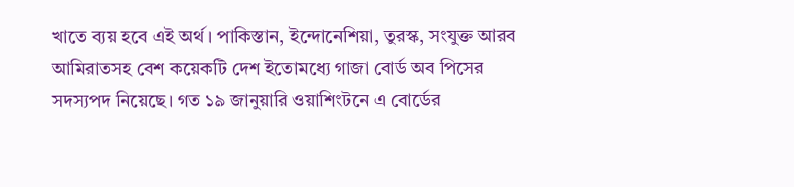খাতে ব্যয় হবে এই অর্থ। পাকিস্তান, ইন্দোনেশিয়া, তুরস্ক, সংযুক্ত আরব আমিরাতসহ বেশ কয়েকটি দেশ ইতোমধ্যে গাজা বোর্ড অব পিসের সদস্যপদ নিয়েছে। গত ১৯ জানুয়ারি ওয়াশিংটনে এ বোর্ডের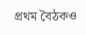প্রথম বৈঠকও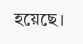হয়েছে।